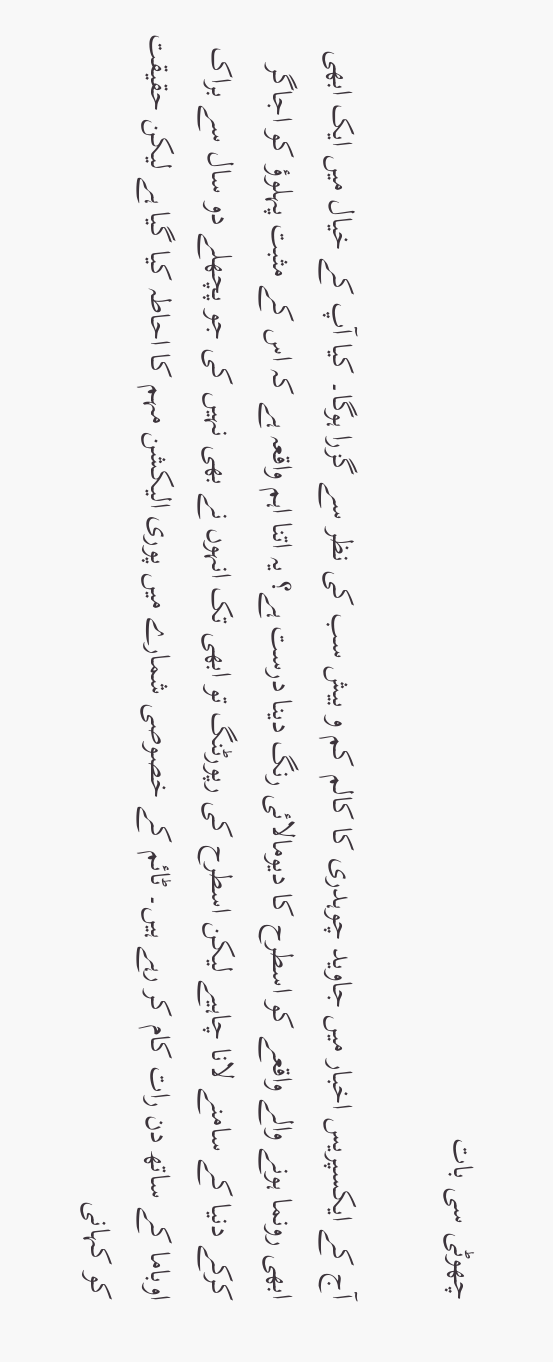چھوٹی سی بات

آج کے ایکسپریس اخبار میں جاوید چوہدری کا کالم کم و بیش سب کی نظر سے گزرا ہوگا۔ کیا آپ کے خیال میں ایک ابھی ابھی رونما ہونے والے واقعے کو اسطرح کا دیومالائی رنگ دینا درست ہے؟ یہ اتنا اہم واقعہ ہے کہ اس کے مثبت پہلوؤ کو اجاگر کرکے دنیا کے سامنے لانا چاہیے لیکن اسطرح کی رپورٹنگ تو ابھی تک انہوں نے بھی نہیں کی جو پچھلے دو سال سے براک اوباما کے ساتھ دن رات کام کر رہے ہیں۔ ٹائم کے خصوصی شمارے میں پوری الیکشن مہم کا احاطہ کیا گیا ہے لیکن حقیقت کو کہانی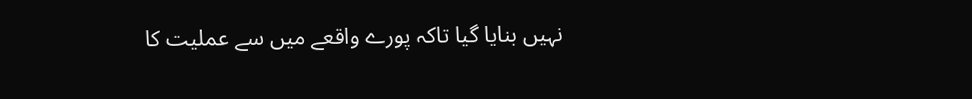نہیں بنایا گیا تاکہ پورے واقعے میں سے عملیت کا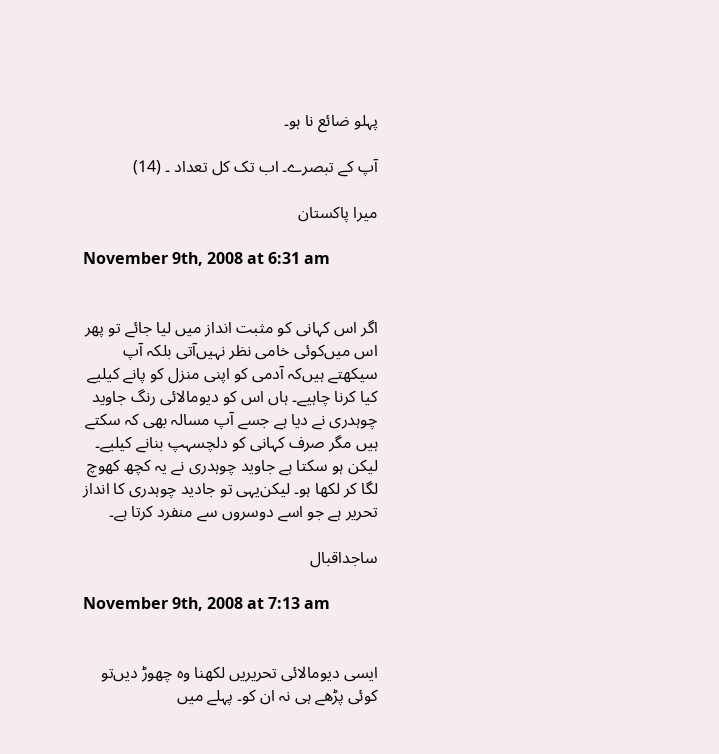پہلو ضائع نا ہو۔

آپ کے تبصرے۔ اب تک کل تعداد ۔ (14)

میرا پاکستان

November 9th, 2008 at 6:31 am


اگر اس کہانی کو مثبت انداز میں لیا جائے تو پھر اس میں‌کوئی خامی نظر نہیں‌آتی بلکہ آپ سیکھتے ہیں‌کہ آدمی کو اپنی منزل کو پانے کیلیے کیا کرنا چاہیے۔ ہاں اس کو دیومالائی رنگ جاوید چوہدری نے دیا ہے جسے آپ مسالہ بھی کہ سکتے ہیں مگر صرف کہانی کو دلچسہپ بنانے کیلیے۔ لیکن ہو سکتا ہے جاوید چوہدری نے یہ کچھ کھوچ لگا کر لکھا ہو۔ لیکن‌یہی تو جادید چوہدری کا انداز تحریر ہے جو اسے دوسروں سے منفرد کرتا ہے۔

ساجداقبال

November 9th, 2008 at 7:13 am


ایسی دیومالائی تحریریں لکھنا وہ چھوڑ دیں‌تو کوئی پڑھے ہی نہ ان کو۔ پہلے میں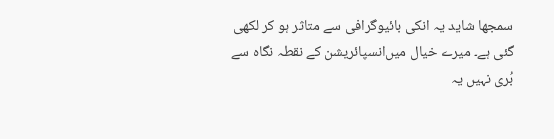سمجھا شاید یہ انکی بائیوگرافی سے متاثر ہو کر لکھی گئی ہے۔ میرے خیال میں‌انسپائریشن کے نقطہ نگاہ سے بُری نہیں یہ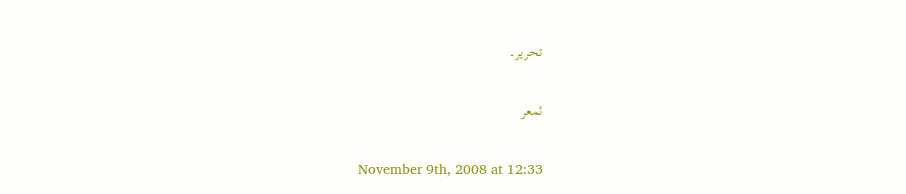تحریر۔

ئمعر

November 9th, 2008 at 12:33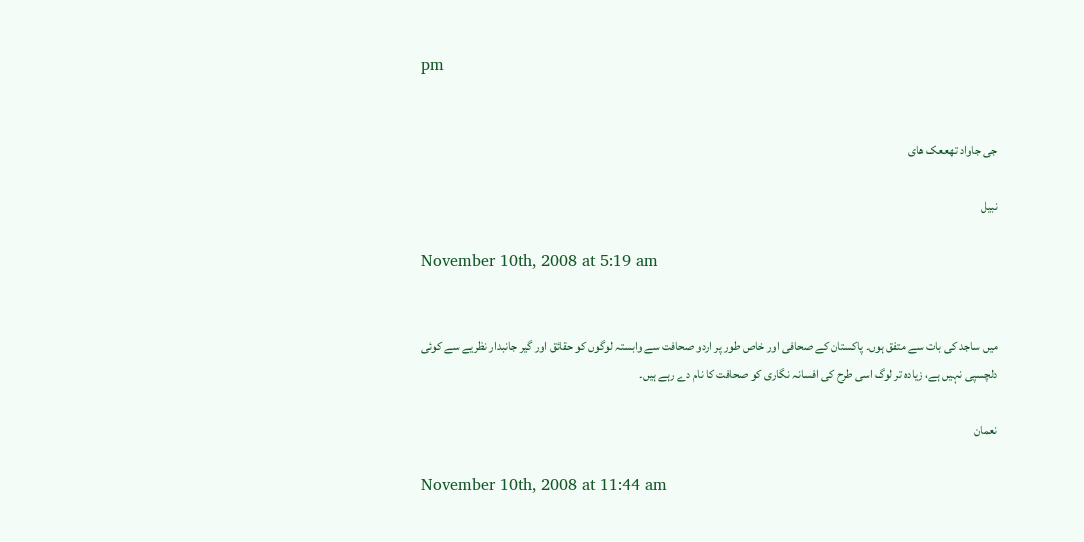pm


جی جاواد تھععک ھای

نبیل

November 10th, 2008 at 5:19 am


میں ساجد کی بات سے متفق ہوں۔ پاکستان کے صحافی اور خاص طور پر اردو صحافت سے وابستہ لوگوں کو حقائق اور گیر جانبدار نظریے سے کوئی دلچسپی نہیں ہے، زیادہ تر لوگ اسی طرح کی افسانہ نگاری کو صحافت کا نام دے رہے ہیں۔

نعمان

November 10th, 2008 at 11:44 am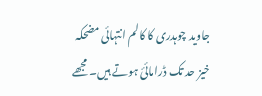جاوید چوہدری کا کالم انتہائی مضحکہ خیز حد تک ڈرامائئ ہوتے ہیں۔ مجھے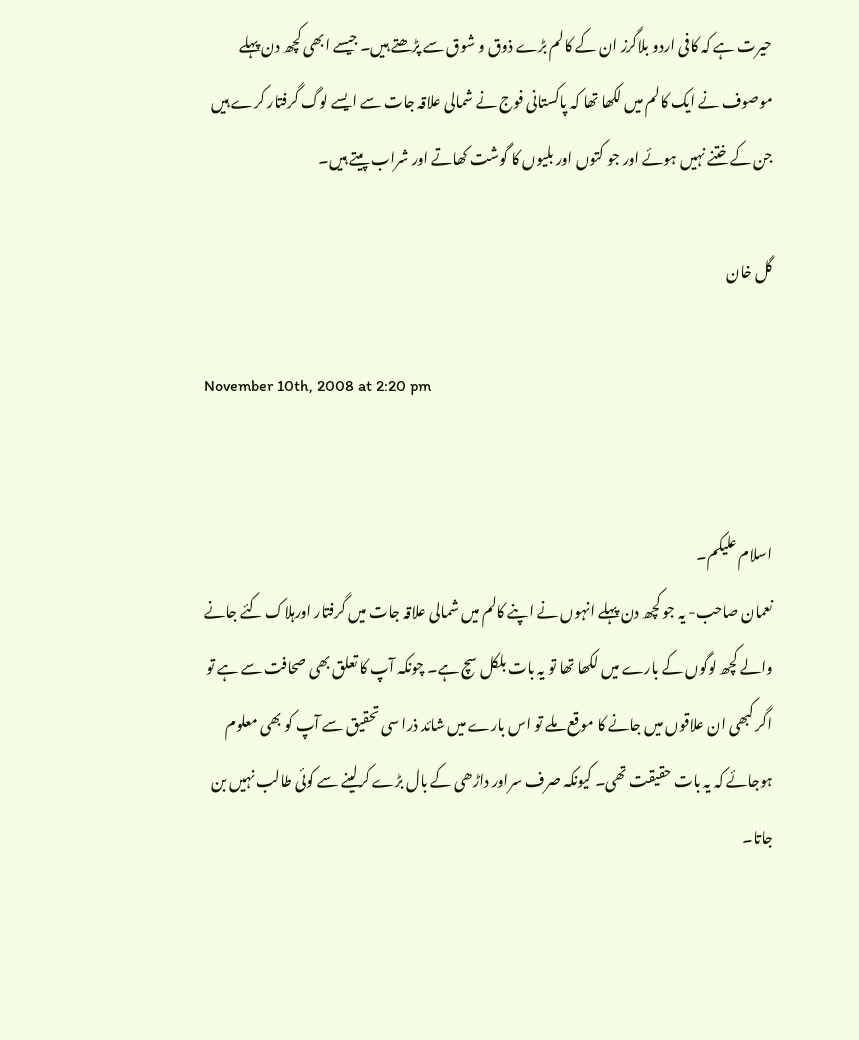حیرت ہے کہ کافی اردو بلاگرز ان کے کالم بڑے ذوق و شوق سے پڑھتے ہیں۔ جیسے ابھی کچھ دن پہلے موصوف نے ایک کالم میں لکھا تھا کہ پاکستانی فوج نے شمالی علاقہ جات سے ایسے لوگ گرفتار کرے ہیں جن کے ختنے نہیں ہوئے اور جو کتوں اور بلیوں کا گوشت کھاتے اور شراب پیتے ہیں۔

گل خان

November 10th, 2008 at 2:20 pm


اسلام علیکم۔
نعمان صاحب- یہ جو کچھ دن پہلے انہوں نے اپنے کالم میں شمالی علاقہ جات میں گرفتار اورہلاک کئے جانے والے کچھ لوگوں کے بارے میں لکھا تھا تو یہ بات بلکل سچ ہے۔ چونکہ آپ کا تعلق بھی صحافت سے ہے تو اگر کبھی ان علاقوں میں جانے کا موقع ملے تو اس بارے میں شائد ذرا سی تحقیق سے آپ کو بھی معلوم ہوجائے کہ یہ بات حقیقت تھی۔ کیونکہ صرف سراور داڑھی کے بال بڑے کرلینے سے کوئی طالب نہیں بن جاتا۔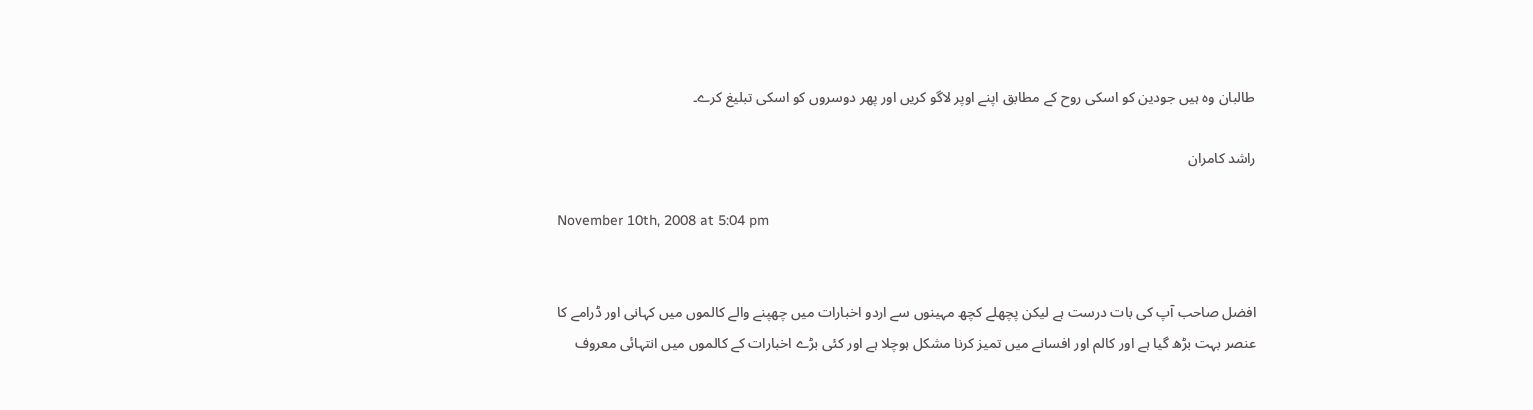طالبان وہ ہیں جودین کو اسکی روح کے مطابق اپنے اوپر لاگو کریں اور پھر دوسروں کو اسکی تبلیغ کرے۔

راشد کامران

November 10th, 2008 at 5:04 pm


افضل صاحب آپ کی بات درست ہے لیکن پچھلے کچھ مہینوں سے اردو اخبارات میں‌ چھپنے والے کالموں میں کہانی اور ڈرامے کا عنصر بہت بڑھ گیا ہے اور کالم اور افسانے میں تمیز کرنا مشکل ہوچلا ہے اور کئی بڑے اخبارات کے کالموں میں انتہائی معروف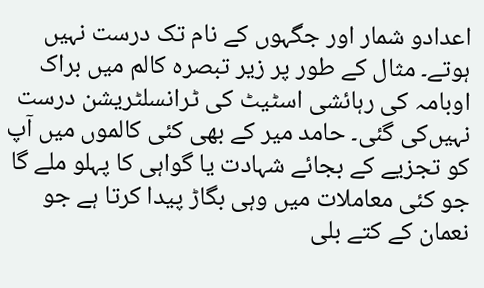اعدادو شمار اور جگہوں کے نام تک درست نہیں‌ ہوتے۔ مثال کے طور پر زیر تبصرہ کالم میں‌ براک اوبامہ کی رہائشی اسٹیٹ‌ کی ٹرانسلٹریشن درست نہیں‌کی گئی۔ حامد میر کے بھی کئی کالموں میں آپ کو تجزیے کے بجائے شہادت یا گواہی کا پہلو ملے گا جو کئی معاملات میں وہی بگاڑ پیدا کرتا ہے جو نعمان کے کتے بلی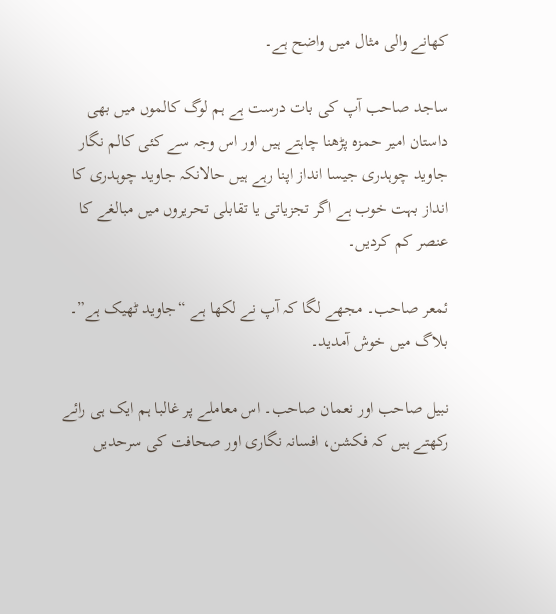کھانے والی مثال میں واضح ہے۔

ساجد صاحب آپ کی بات درست ہے ہم لوگ کالموں میں بھی داستان امیر حمزہ پڑھنا چاہتے ہیں اور اس وجہ سے کئی کالم نگار جاوید چوہدری جیسا انداز اپنا رہے ہیں‌ حالانکہ جاوید چوہدری کا انداز بہت خوب ہے اگر تجزیاتی یا تقابلی تحریروں میں مبالغے کا عنصر کم کردیں۔

ئمعر صاحب۔ مجھے لگا کہ آپ نے لکھا ہے “جاوید ٹھیک ہے”۔ بلاگ میں خوش آمدید۔

نبیل صاحب اور نعمان صاحب۔ اس معاملے پر غالبا ہم ایک ہی رائے رکھتے ہیں کہ فکشن، افسانہ نگاری اور صحافت کی سرحدیں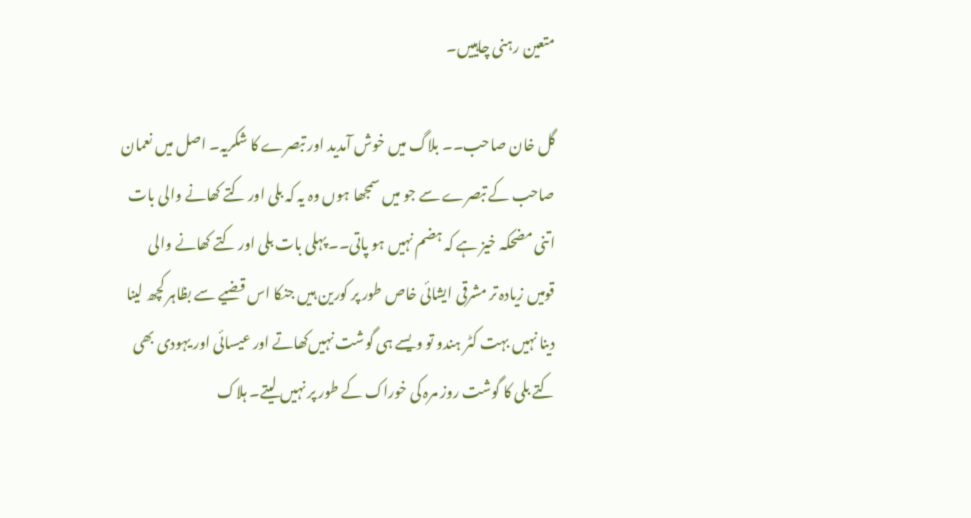متعین رہنی چاہییں۔

گل خان صاحب۔۔ بلاگ میں‌ خوش آمدید اور تبصرے کا شکریہ۔ اصل میں‌ نعمان صاحب کے تبصرے سے جو میں‌ سمجھا ہوں وہ یہ کہ بلی اور کتے کھانے والی بات اتنی مضحکہ خیز ہے کہ ہضم نہیں ہو پاتی۔۔ پہلی بات بلی اور کتے کھانے والی قومیں زیادہ تر مشرقی ایشائی خاص طور پر کورین ہیں جنکا اس قضیے سے بظاہر کچھ لینا دینا نہیں‌ بہت کٹر ہندو تو ویسے ہی گوشت نہیں‌کھاتے اور عیسائی اور یہودی بھی کتے بلی کا گوشت روز مرہ کی خوراک کے طور پر نہیں‌ لیتے۔ ہلاک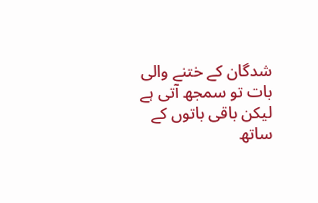شدگان کے ختنے والی بات تو سمجھ آتی ہے لیکن باقی باتوں کے ساتھ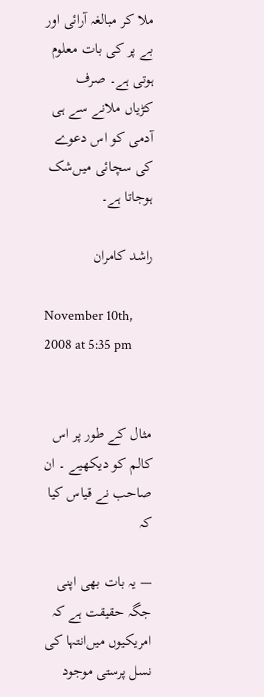ملا کر مبالغہ آرائی اور بے پر کی بات معلوم ہوتی ہے۔ صرف کڑیاں ملانے سے ہی آدمی کو اس دعوے کی سچائی میں‌شک ہوجاتا ہے۔

راشد کامران

November 10th, 2008 at 5:35 pm


مثال کے طور پر اس کالم کو دیکھیے ۔ ان صاحب نے قیاس کیا کہ

— یہ بات بھی اپنی جگہ حقیقت ہے کہ امریکیوں میں‌انتہا کی نسل پرستی موجود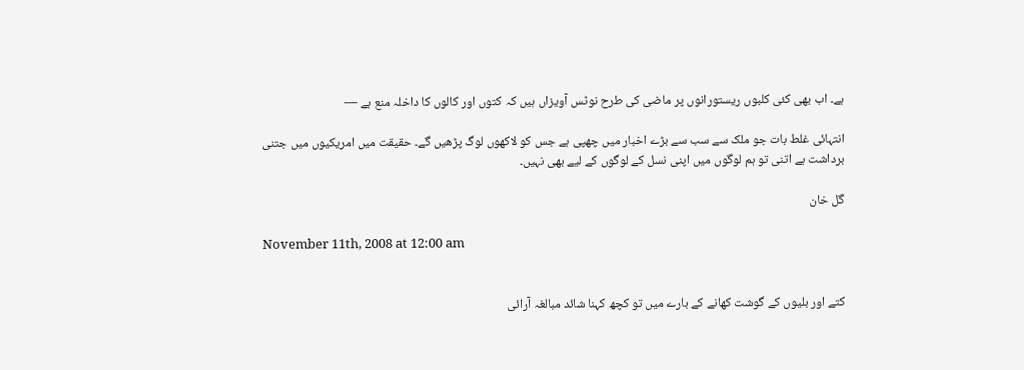ہے۔ اب بھی کئی کلبوں ریستورانوں پر ماضی کی طرح‌ نوٹس آویزاں ہیں‌ کہ کتوں اور کالوں‌ کا داخلہ منع ہے —

انتہائی غلط بات جو ملک سے سب سے بڑے اخبار میں چھپی ہے جس کو لاکھوں لوگ پڑھیں گے۔ حقیقت میں امریکیوں میں جتنی برداشت ہے اتنی تو ہم لوگوں میں اپنی نسل کے لوگوں کے لیے بھی نہیں۔

گل خان

November 11th, 2008 at 12:00 am


کتے اور بلیوں کے گوشت کھانے کے بارے میں تو کچھ کہنا شائد مبالغہ آرائی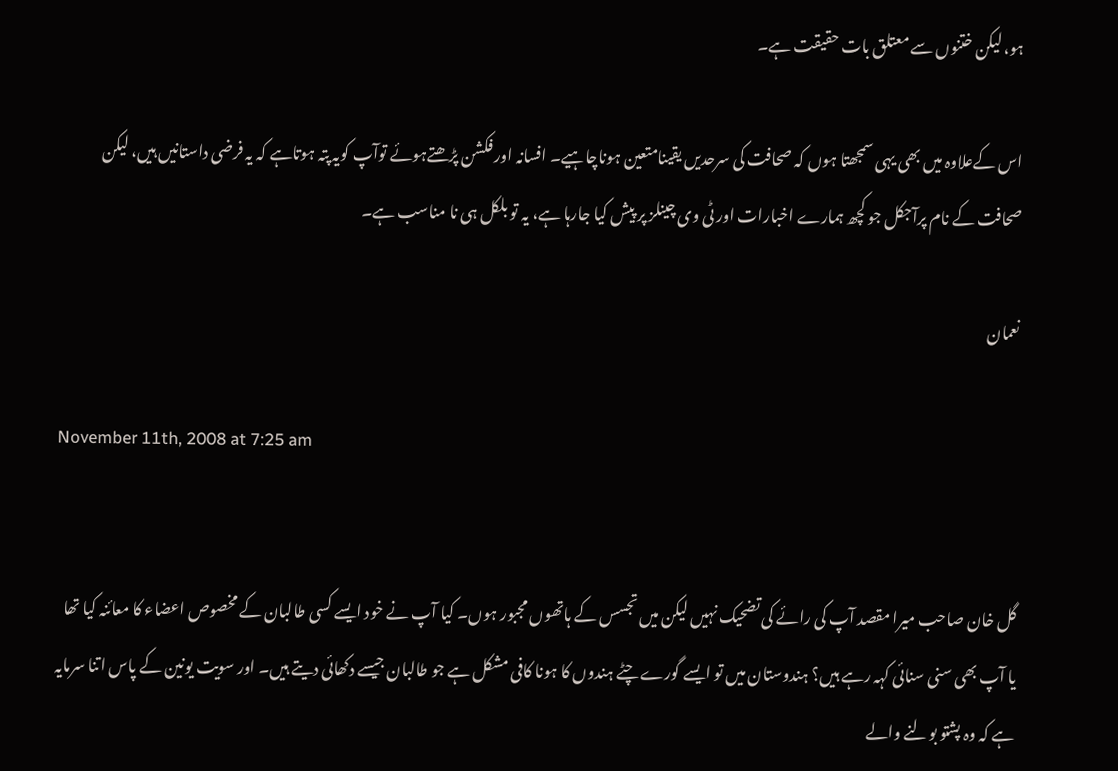ہو، لیکن ختنوں سے معتلق بات حقیقت ہے۔

اس کےعلاوہ میں بھی یہی سمجھتا ہوں کہ صحافت کی سرحدیں یقینامتعین ہوناچاہیے۔ افسانہ اور فکشن پڑھتےہوئے توآپ کویہ پتہ ہوتاہے کہ یہ فرضی داستانیں ہیں، لیکن صحافت کے نام پرآجکل جو کچھ ہمارے اخبارات اور ٹی وی چینلز پر پیش کیا جارہا ہے، یہ تو بلکل ہی نا مناسب ہے۔

نعمان

November 11th, 2008 at 7:25 am


گل خان صاحب میرا مقصد آپ کی رائے کی تضحیک نہیں لیکن میں تجسس کے ہاتھوں مجبور ہوں۔ کیا آپ نے خود ایسے کسی طالبان کے مخصوص اعضاء کا معائنہ کیا تھا یا آپ بھی سنی سنائی کہہ رہے ہیں؟ ہندوستان میں تو ایسے گورے چٹے ہندوں کا ہونا کافی مشکل ہے جو طالبان جیسے دکھائی دیتے ہیں۔ اور سویت یونین کے پاس اتنا سرمایہ ہے کہ وہ پشتو بولنے والے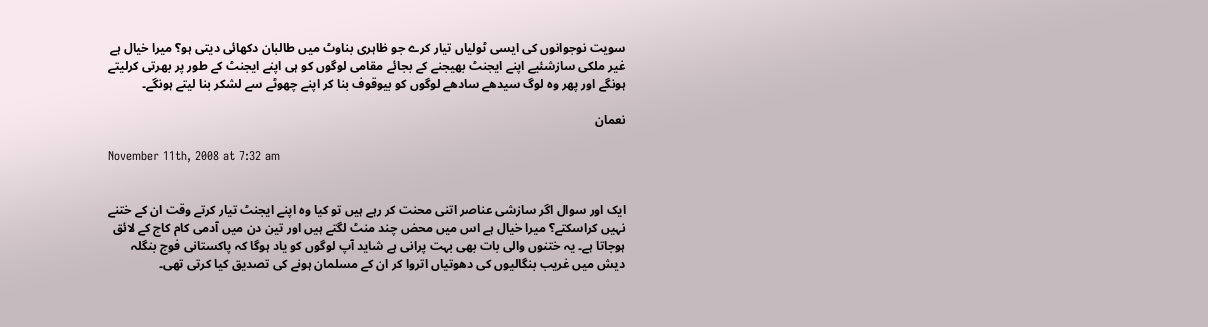سویت نوجوانوں کی ایسی ٹولیاں تیار کرے جو ظاہری بناوٹ میں طالبان دکھائی دیتی ہو؟ میرا خیال ہے غیر ملکی سازشئیے اپنے ایجنٹ بھیجنے کے بجائے مقامی لوگوں کو ہی اپنے ایجنٹ کے طور پر بھرتی کرلیتے ہونگے اور پھر وہ لوگ سیدھے سادھے لوگوں کو بیوقوف بنا کر اپنے چھوٹے سے لشکر بنا لیتے ہونگے۔

نعمان

November 11th, 2008 at 7:32 am


ایک اور سوال اگر سازشی عناصر اتنی محنت کر رہے ہیں تو کیا وہ اپنے ایجنٹ تیار کرتے وقت ان کے ختنے نہیں کراسکتے؟ میرا خیال ہے اس میں محض چند منٹ لگتے ہیں اور تین دن میں آدمی کام کاج کے لائق ہوجاتا ہے۔ یہ ختنوں والی بات بھی بہت پرانی ہے شاید آپ لوگوں کو یاد ہوگا کہ پاکستانی فوج بنگلہ دیش میں غریب بنگالیوں کی دھوتیاں اتروا کر ان کے مسلمان ہونے کی تصدیق کیا کرتی تھی۔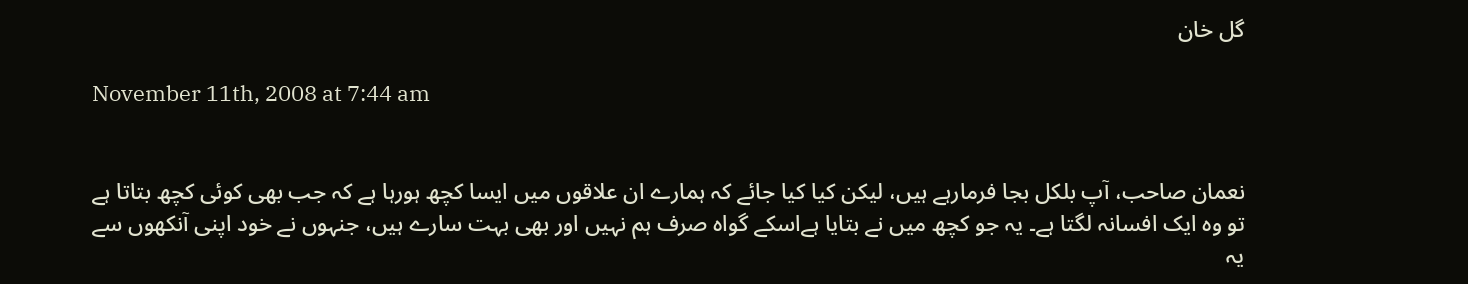گل خان

November 11th, 2008 at 7:44 am


نعمان صاحب، آپ بلکل بجا فرمارہے ہیں، لیکن کیا کیا جائے کہ ہمارے ان علاقوں میں ایسا کچھ ہورہا ہے کہ جب بھی کوئی کچھ بتاتا ہے تو وہ ایک افسانہ لگتا ہے۔ یہ جو کچھ میں نے بتایا ہےاسکے گواہ صرف ہم نہیں اور بھی بہت سارے ہیں، جنہوں نے خود اپنی آنکھوں سے یہ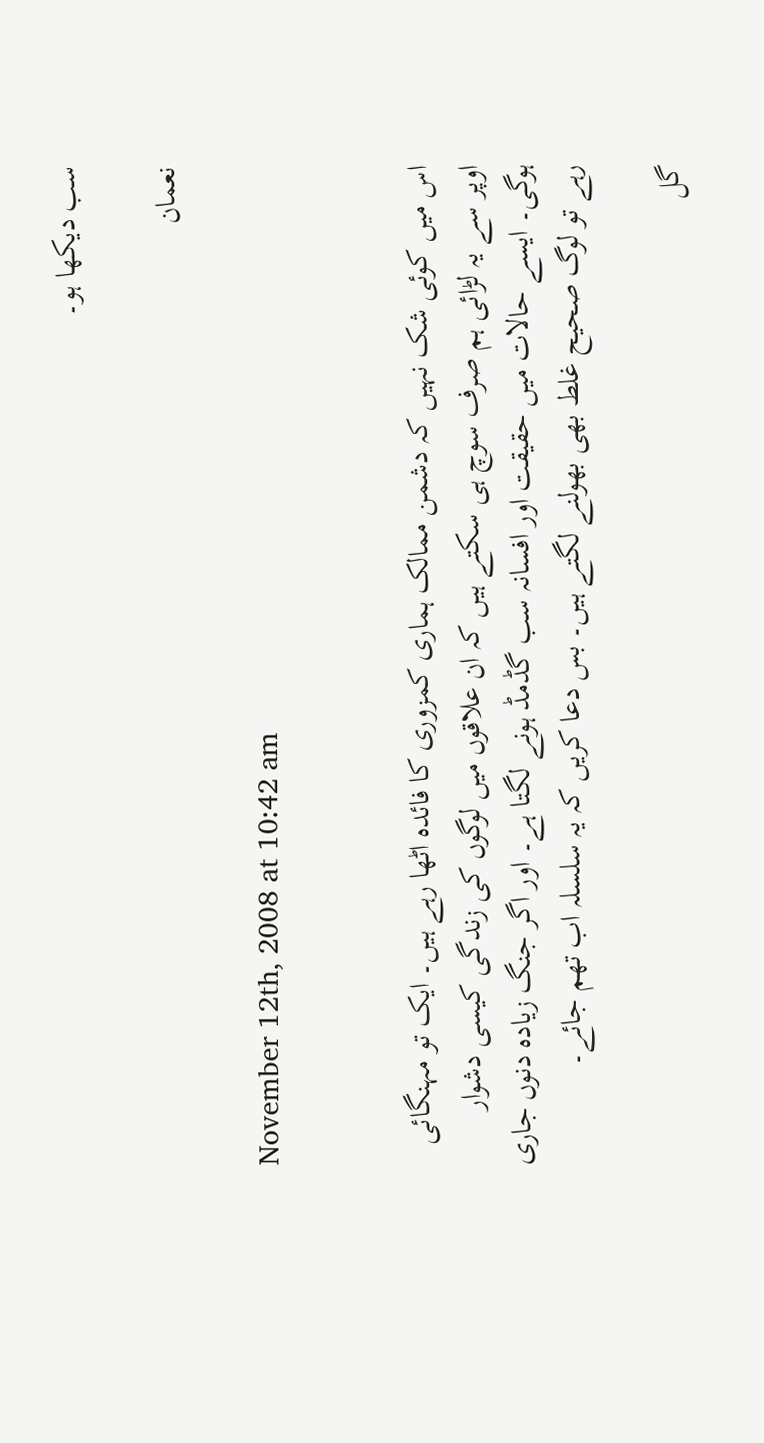سب دیکھا ہو۔

نعمان

November 12th, 2008 at 10:42 am


اس میں کوئی شک نہیں کہ دشمن ممالک ہماری کمزوری کا فائدہ اٹھا رہے ہیں۔ ایک تو مہنگائی اوپر سے یہ لڑائی ہم صرف سوچ ہی سکتے ہیں کہ ان علاقوں میں لوگوں کی زندگی کیسی دشوار ہوگی۔ ایسے حالات میں حقیقت اور افسانہ سب گڈمڈ ہونے لگتا ہے۔ اور اگر جنگ زیادہ دنوں جاری رہے تو لوگ صحیح غلط بھی بھولنے لگتے ہیں۔ بس دعا کریں کہ یہ سلسلہ اب تھم جائے۔

گل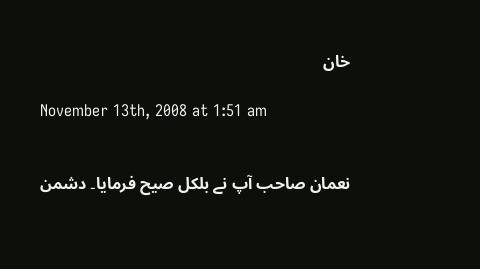خان

November 13th, 2008 at 1:51 am


نعمان صاحب آپ نے بلکل صیح فرمایا۔ دشمن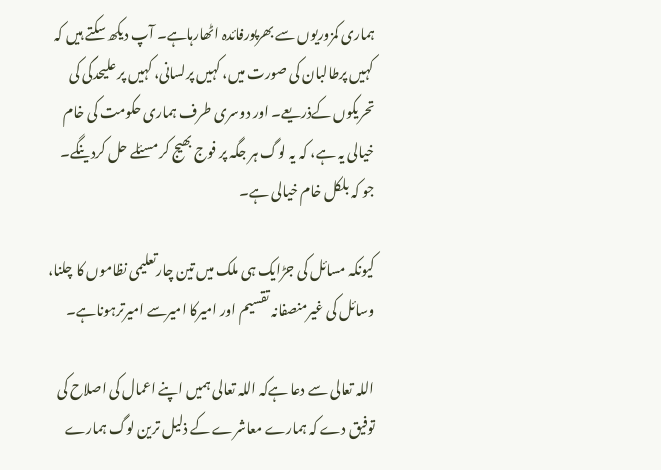ہماری کمزوریوں سے بھرپورفائدہ اٹھارہاہے۔ آپ دیکھ سکتے ہیں کہ کہیں پرطالبان کی صورت میں، کہیں پرلسانی، کہیں پر علیحدگی کی تحریکوں کےذریعے۔ اور دوسری طرف ہماری حکومت کی خام خیالی یہ ہے، کہ یہ لوگ ہر جگہ پر فوج بھیج کر مسئلے حل کردینگے۔ جو کہ بلکل خام خیالی ہے۔

کیونکہ مسائل کی جڑایک ہی ملک میں تین چارتعلیمی نظاموں کا چلنا، وسائل کی غیرمنصفانہ تقسیم اور امیرکا امیرسے امیرترہوناہے۔

اللہ تعالی سے دعا ہےکہ اللہ تعالی ہمیں اپنے اعمال کی اصلاح کی توفیق دے کہ ہمارے معاشرے کے ذلیل ترین لوگ ہمارے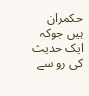حکمران ہیں جوکہ ایک حدیث کی رو سے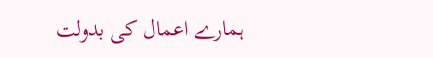ہمارے اعمال کی بدولت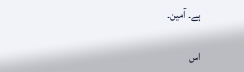ہے۔ آمین۔

اس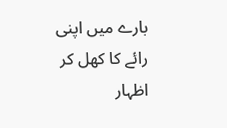بارے میں اپنی رائے کا کھل کر اظہار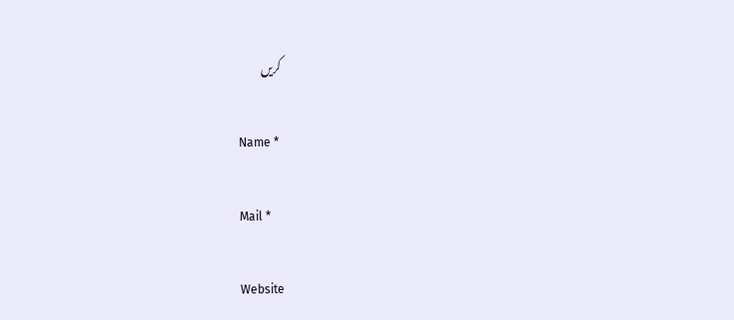کریں

Name *

Mail *

Website